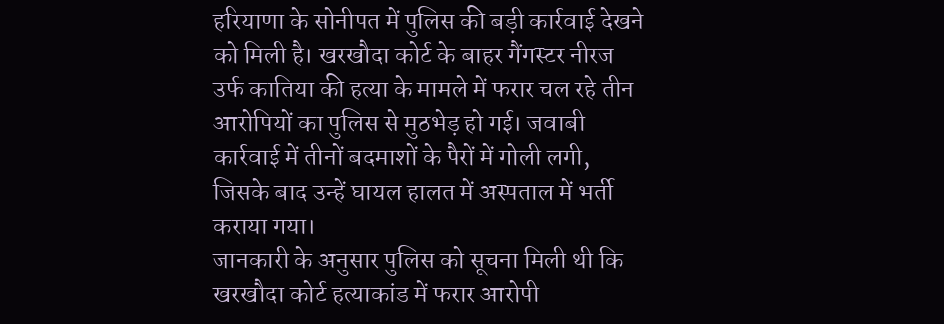हरियाणा के सोनीपत में पुलिस की बड़ी कार्रवाई देखने को मिली है। खरखौदा कोर्ट के बाहर गैंगस्टर नीरज उर्फ कातिया की हत्या के मामले में फरार चल रहे तीन आरोपियों का पुलिस से मुठभेड़ हो गई। जवाबी कार्रवाई में तीनों बदमाशों के पैरों में गोली लगी, जिसके बाद उन्हें घायल हालत में अस्पताल में भर्ती कराया गया।
जानकारी के अनुसार पुलिस को सूचना मिली थी कि खरखौदा कोर्ट हत्याकांड में फरार आरोपी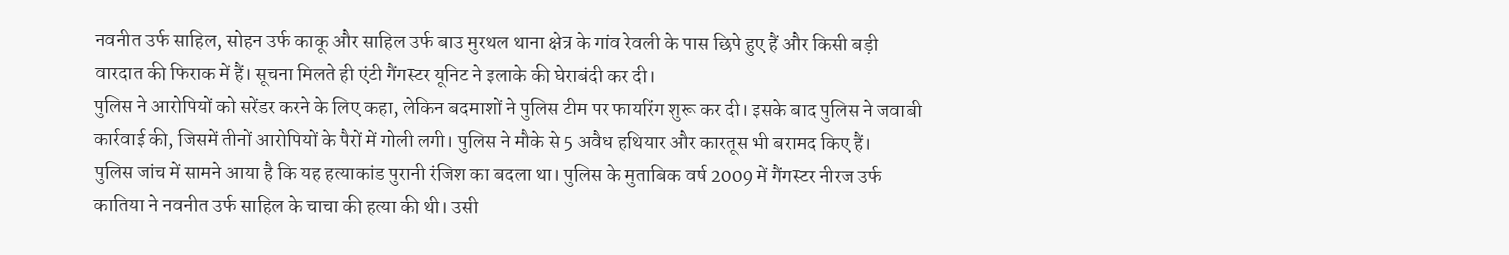नवनीत उर्फ साहिल, सोहन उर्फ काकू और साहिल उर्फ बाउ मुरथल थाना क्षेत्र के गांव रेवली के पास छिपे हुए हैं और किसी बड़ी वारदात की फिराक में हैं। सूचना मिलते ही एंटी गैंगस्टर यूनिट ने इलाके की घेराबंदी कर दी।
पुलिस ने आरोपियों को सरेंडर करने के लिए कहा, लेकिन बदमाशों ने पुलिस टीम पर फायरिंग शुरू कर दी। इसके बाद पुलिस ने जवाबी कार्रवाई की, जिसमें तीनों आरोपियों के पैरों में गोली लगी। पुलिस ने मौके से 5 अवैध हथियार और कारतूस भी बरामद किए हैं।
पुलिस जांच में सामने आया है कि यह हत्याकांड पुरानी रंजिश का बदला था। पुलिस के मुताबिक वर्ष 2009 में गैंगस्टर नीरज उर्फ कातिया ने नवनीत उर्फ साहिल के चाचा की हत्या की थी। उसी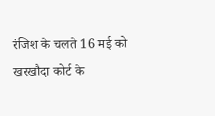रंजिश के चलते 16 मई को खरखौदा कोर्ट के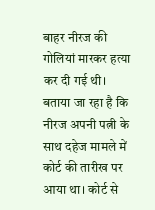बाहर नीरज की गोलियां मारकर हत्या कर दी गई थी।
बताया जा रहा है कि नीरज अपनी पत्नी के साथ दहेज मामले में कोर्ट की तारीख पर आया था। कोर्ट से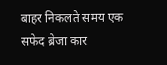बाहर निकलते समय एक सफेद ब्रेजा कार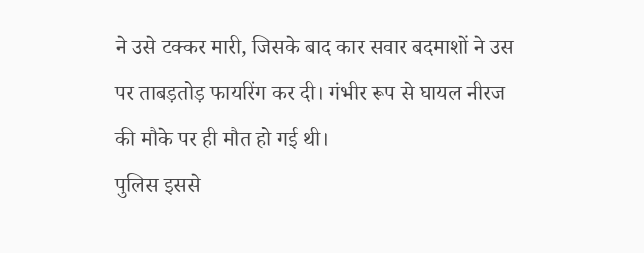ने उसे टक्कर मारी, जिसके बाद कार सवार बदमाशों ने उस पर ताबड़तोड़ फायरिंग कर दी। गंभीर रूप से घायल नीरज की मौके पर ही मौत हो गई थी।
पुलिस इससे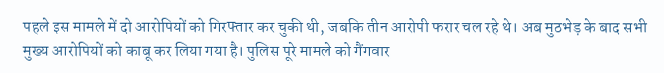पहले इस मामले में दो आरोपियों को गिरफ्तार कर चुकी थी, जबकि तीन आरोपी फरार चल रहे थे। अब मुठभेड़ के बाद सभी मुख्य आरोपियों को काबू कर लिया गया है। पुलिस पूरे मामले को गैंगवार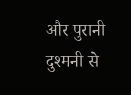और पुरानी दुश्मनी से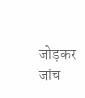जोड़कर जांच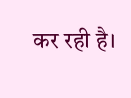कर रही है।